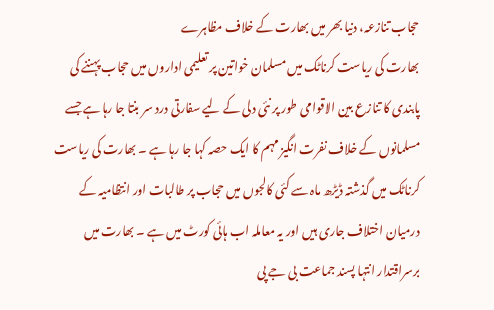حجاب تنازعہ، دنیا بھر میں بھارت کے خلاف مظاہرے
بھارت کی ریاست کرناٹک میں مسلمان خواتین پر تعلیمی اداروں میں حجاب پہننے کی پابندی کا تنازع بین الاقوامی طور پر نئی دلی کے لیے سفارتی درد سر بنتا جا رہا ہے جسے مسلمانوں کے خلاف نفرت انگیز مہم کا ایک حصہ کہا جا رہا ہے ۔ بھارت کی ریاست کرناٹک میں گذشتہ ڈیڑھ ماہ سے کئی کالجوں میں حجاب پر طالبات اور انتظامیہ کے درمیان اختلاف جاری ہیں اور یہ معاملہ اب ہائی کورٹ میں ہے ۔ بھارت میں برسراقتدار انتہا پسند جماعت بی جے پی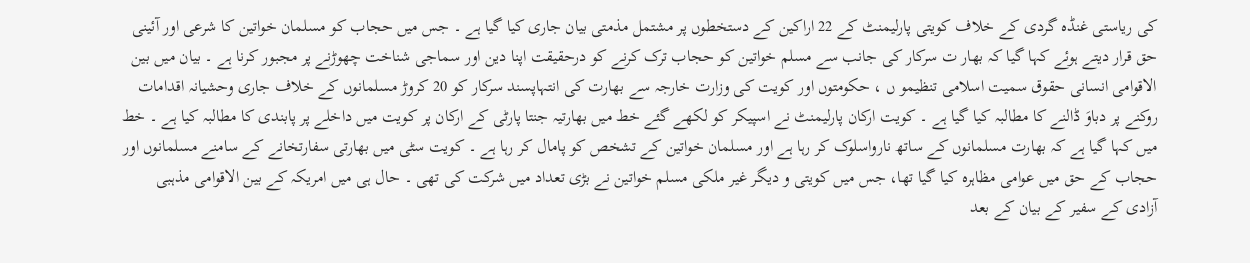کی ریاستی غنڈہ گردی کے خلاف کویتی پارلیمنٹ کے 22 اراکین کے دستخطوں پر مشتمل مذمتی بیان جاری کیا گیا ہے ۔ جس میں حجاب کو مسلمان خواتین کا شرعی اور آئینی حق قرار دیتے ہوئے کہا گیا کہ بھار ت سرکار کی جانب سے مسلم خواتین کو حجاب ترک کرنے کو درحقیقت اپنا دین اور سماجی شناخت چھوڑنے پر مجبور کرنا ہے ۔ بیان میں بین الاقوامی انسانی حقوق سمیت اسلامی تنظیمو ں ، حکومتوں اور کویت کی وزارت خارجہ سے بھارت کی انتہاپسند سرکار کو 20 کروڑ مسلمانوں کے خلاف جاری وحشیانہ اقدامات روکنے پر دباوَ ڈالنے کا مطالبہ کیا گیا ہے ۔ کویت ارکان پارلیمنٹ نے اسپیکر کو لکھے گئے خط میں بھارتیہ جنتا پارٹی کے ارکان پر کویت میں داخلے پر پابندی کا مطالبہ کیا ہے ۔ خط میں کہا گیا ہے کہ بھارت مسلمانوں کے ساتھ نارواسلوک کر رہا ہے اور مسلمان خواتین کے تشخص کو پامال کر رہا ہے ۔ کویت سٹی میں بھارتی سفارتخانے کے سامنے مسلمانوں اور حجاب کے حق میں عوامی مظاہرہ کیا گیا تھا، جس میں کویتی و دیگر غیر ملکی مسلم خواتین نے بڑی تعداد میں شرکت کی تھی ۔ حال ہی میں امریکہ کے بین الاقوامی مذہبی آزادی کے سفیر کے بیان کے بعد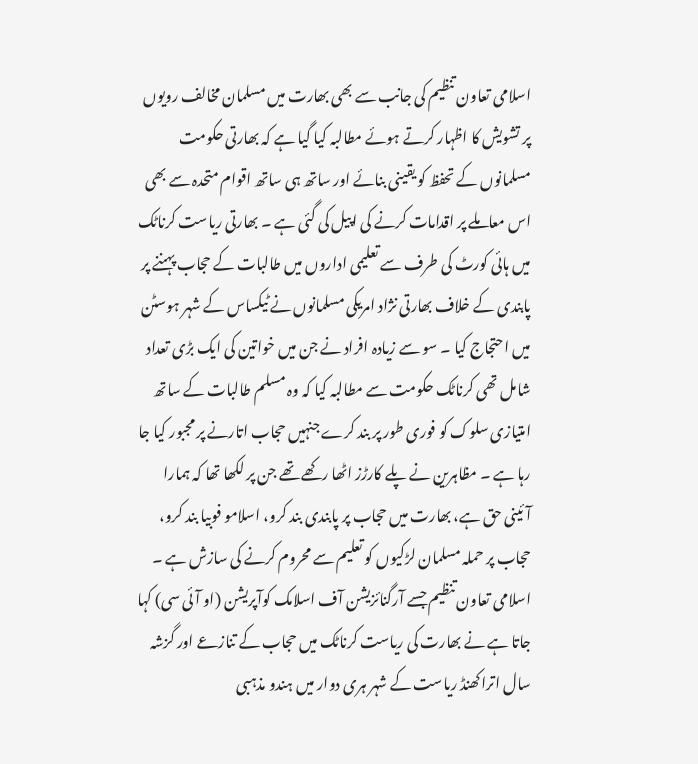اسلامی تعاون تنظیم کی جانب سے بھی بھارت میں مسلمان مخالف رویوں پر تشویش کا اظہار کرتے ہوئے مطالبہ کیا گیا ہے کہ بھارتی حکومت مسلمانوں کے تحفظ کو یقینی بنائے اور ساتھ ہی ساتھ اقوام متحدہ سے بھی اس معاملے پر اقدامات کرنے کی اپیل کی گئی ہے ۔ بھارتی ریاست کرناٹک میں ہائی کورٹ کی طرف سے تعلیمی اداروں میں طالبات کے حجاب پہننے پر پابندی کے خلاف بھارتی نژاد امریکی مسلمانوں نے ٹیکساس کے شہر ہوسٹن میں احتجاج کیا ۔ سو سے زیادہ افراد نے جن میں خواتین کی ایک بڑی تعداد شامل تھی کرناٹک حکومت سے مطالبہ کیا کہ وہ مسلم طالبات کے ساتھ امتیازی سلوک کو فوری طور پر بند کرے جنہیں حجاب اتارنے پر مجبور کیا جا رہا ہے ۔ مظاہرین نے پلے کارڑز اٹھا رکھے تھے جن پر لکھا تھا کہ ہمارا آئینی حق ہے، بھارت میں حجاب پر پابندی بند کرو، اسلامو فوبیا بند کرو، حجاب پر حملہ مسلمان لڑکیوں کو تعلیم سے محروم کرنے کی سازش ہے ۔ اسلامی تعاون تنظیم جسے آرگنائزیشن آف اسلامک کوآپریشن (او آئی سی) کہا جاتا ہے نے بھارت کی ریاست کرناٹک میں حجاب کے تنازعے اور گزشہ سال اتراکھنڈ ریاست کے شہر ہری دوار میں ہندو مذہبی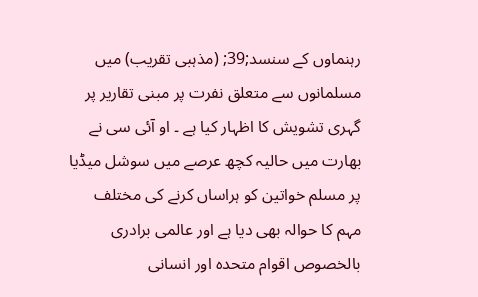رہنماوں کے سنسد;39; (مذہبی تقریب) میں مسلمانوں سے متعلق نفرت پر مبنی تقاریر پر گہری تشویش کا اظہار کیا ہے ۔ او آئی سی نے بھارت میں حالیہ کچھ عرصے میں سوشل میڈیا پر مسلم خواتین کو ہراساں کرنے کی مختلف مہم کا حوالہ بھی دیا ہے اور عالمی برادری بالخصوص اقوام متحدہ اور انسانی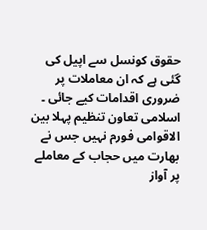حقوق کونسل سے اپیل کی گئی ہے کہ ان معاملات پر ضروری اقدامات کیے جائی ۔ اسلامی تعاون تنظیم پہلا بین الاقوامی فورم نہیں جس نے بھارت میں حجاب کے معاملے پر آواز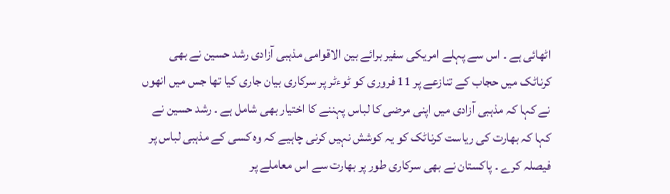اٹھائی ہے ۔ اس سے پہلے امریکی سفیر برائے بین الاقوامی مذہبی آزادی رشد حسین نے بھی کرناٹک میں حجاب کے تنازعے پر 11 فروری کو ٹوءٹر پر سرکاری بیان جاری کیا تھا جس میں انھوں نے کہا کہ مذہبی آزادی میں اپنی مرضی کا لباس پہننے کا اختیار بھی شامل ہے ۔ رشد حسین نے کہا کہ بھارت کی ریاست کرناٹک کو یہ کوشش نہیں کرنی چاہیے کہ وہ کسی کے مذہبی لباس پر فیصلہ کرے ۔ پاکستان نے بھی سرکاری طور پر بھارت سے اس معاملے پر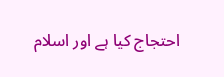احتجاج کیا ہے اور اسلام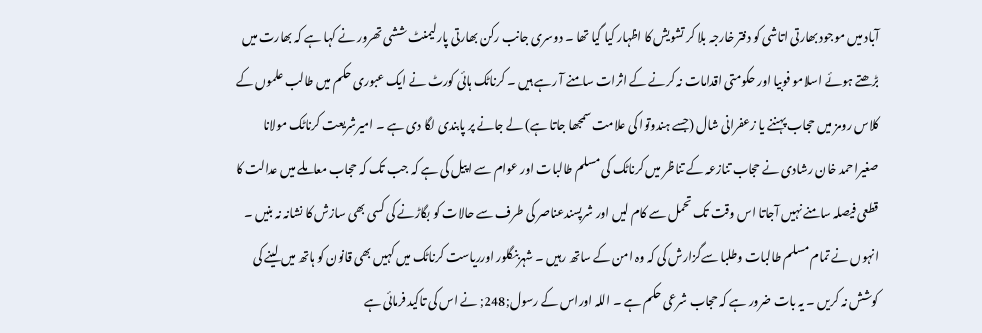آباد میں موجود بھارتی اتاشی کو دفتر خارجہ بلا کر تشویش کا اظہار کیا گیا تھا ۔ دوسری جانب رکن بھارتی پارلیمنٹ ششی تھرور نے کہا ہے کہ بھارت میں بڑھتے ہوئے اسلامو فوبیا اور حکومتی اقدامات نہ کرنے کے اثرات سامنے آ رہے ہیں ۔ کرناٹک ہائی کورٹ نے ایک عبوری حکم میں طالب علموں کے کلاس رومز میں حجاب پہننے یا زعفرانی شال (جسے ہندوتوا کی علامت سمجھا جاتا ہے) لے جانے پر پابندی لگا دی ہے ۔ امیرشریعت کرناٹک مولانا صغیراحمد خان رشادی نے حجاب تنازعہ کے تناظر میں کرناٹک کی مسلم طالبات اور عوام سے اپیل کی ہے کہ جب تک کہ حجاب معاملے میں عدالت کا قطعی فیصلہ سامنے نہیں آجاتا اس وقت تک تحمل سے کام لیں اور شرپسندعناصر کی طرف سے حالات کو بگاڑنے کی کسی بھی سازش کا نشانہ نہ بنیں ۔ انہوں نے تمام مسلم طالبات وطلبا سےگزارش کی کہ وہ امن کے ساتھ رہیں ۔ شہربنگلور اورریاست کرناٹک میں کہیں بھی قانون کو ہاتھ میں لینے کی کوشش نہ کریں ۔ یہ بات ضرور ہے کہ حجاب شرعی حکم ہے ۔ اللہ اوراس کے رسول;248; نے اس کی تاکید فرمائی ہے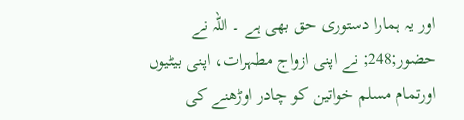اور یہ ہمارا دستوری حق بھی ہے ۔ اللہ نے حضور;248; نے اپنی ازواج مطہرات، اپنی بیٹیوں اورتمام مسلم خواتین کو چادر اوڑھنے کی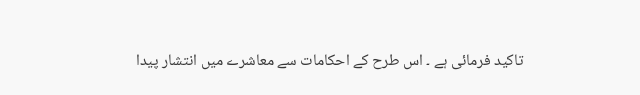تاکید فرمائی ہے ۔ اس طرح کے احکامات سے معاشرے میں انتشار پیدا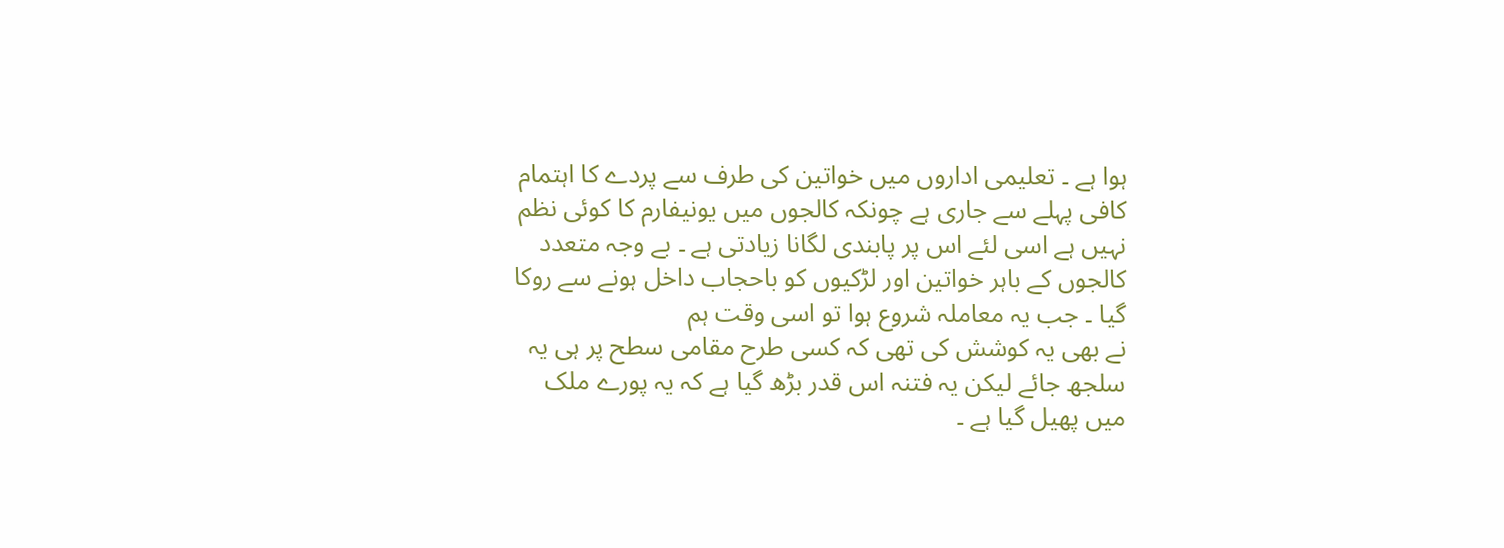ہوا ہے ۔ تعلیمی اداروں میں خواتین کی طرف سے پردے کا اہتمام کافی پہلے سے جاری ہے چونکہ کالجوں میں یونیفارم کا کوئی نظم نہیں ہے اسی لئے اس پر پابندی لگانا زیادتی ہے ۔ بے وجہ متعدد کالجوں کے باہر خواتین اور لڑکیوں کو باحجاب داخل ہونے سے روکا گیا ۔ جب یہ معاملہ شروع ہوا تو اسی وقت ہم
نے بھی یہ کوشش کی تھی کہ کسی طرح مقامی سطح پر ہی یہ سلجھ جائے لیکن یہ فتنہ اس قدر بڑھ گیا ہے کہ یہ پورے ملک میں پھیل گیا ہے ۔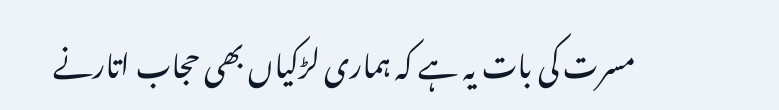مسرت کی بات یہ ہے کہ ہماری لڑکیاں بھی حجاب اتارنے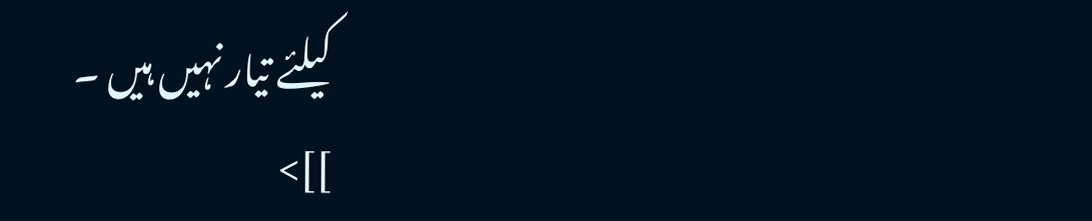کیلئے تیار نہیں ہیں ۔
]]>